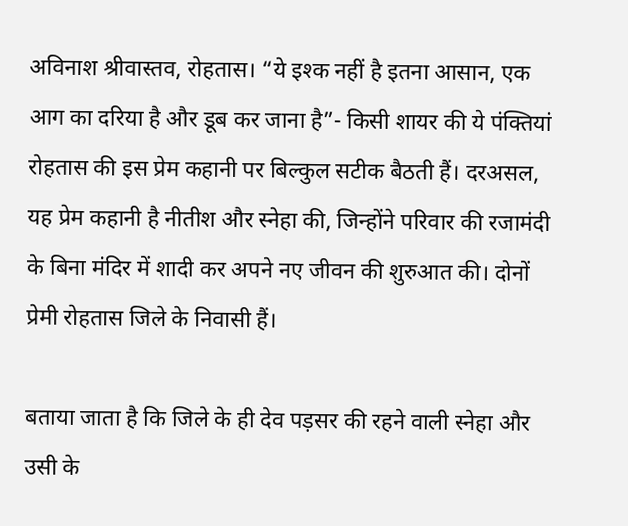अविनाश श्रीवास्तव, रोहतास। “ये इश्क नहीं है इतना आसान, एक आग का दरिया है और डूब कर जाना है”- किसी शायर की ये पंक्तियां रोहतास की इस प्रेम कहानी पर बिल्कुल सटीक बैठती हैं। दरअसल, यह प्रेम कहानी है नीतीश और स्नेहा की, जिन्होंने परिवार की रजामंदी के बिना मंदिर में शादी कर अपने नए जीवन की शुरुआत की। दोनों प्रेमी रोहतास जिले के निवासी हैं।

बताया जाता है कि जिले के ही देव पड़सर की रहने वाली स्नेहा और उसी के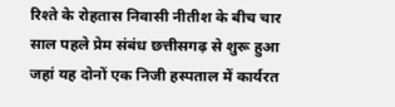रिश्ते के रोहतास निवासी नीतीश के बीच चार साल पहले प्रेम संबंध छत्तीसगढ़ से शुरू हुआ जहां यह दोनों एक निजी हस्पताल में कार्यरत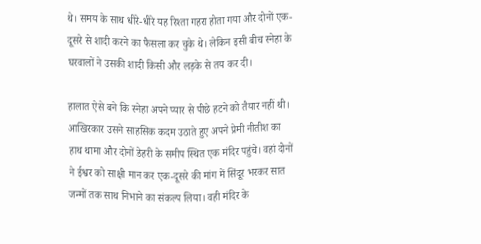थे। समय के साथ धीरे-धीरे यह रिश्ता गहरा होता गया और दोनों एक-दूसरे से शादी करने का फैसला कर चुके थे। लेकिन इसी बीच स्नेहा के घरवालों ने उसकी शादी किसी और लड़के से तय कर दी।

हालात ऐसे बने कि स्नेहा अपने प्यार से पीछे हटने को तैयार नहीं थी। आखिरकार उसने साहसिक कदम उठाते हुए अपने प्रेमी नीतीश का हाथ थामा और दोनों डेहरी के समीप स्थित एक मंदिर पहुंचे। वहां दोनों ने ईश्वर को साक्षी मान कर एक-दूसरे की मांग में सिंदूर भरकर सात जन्मों तक साथ निभाने का संकल्प लिया। वही मंदिर के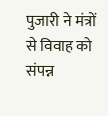पुजारी ने मंत्रों से विवाह को संपन्न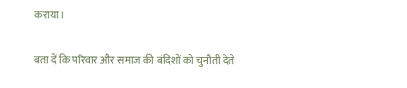कराया।

बता दें कि परिवार और समाज की बंदिशों को चुनौती देते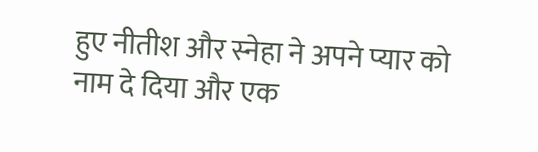हुए नीतीश और स्नेहा ने अपने प्यार को नाम दे दिया और एक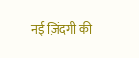नई ज़िंदगी की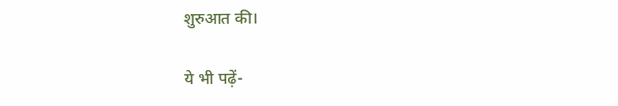शुरुआत की।

ये भी पढ़ें-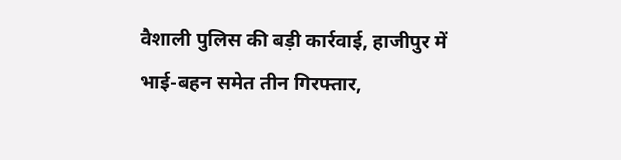वैशाली पुलिस की बड़ी कार्रवाई, हाजीपुर में भाई-बहन समेत तीन गिरफ्तार,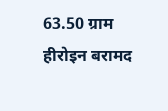63.50 ग्राम हीरोइन बरामद